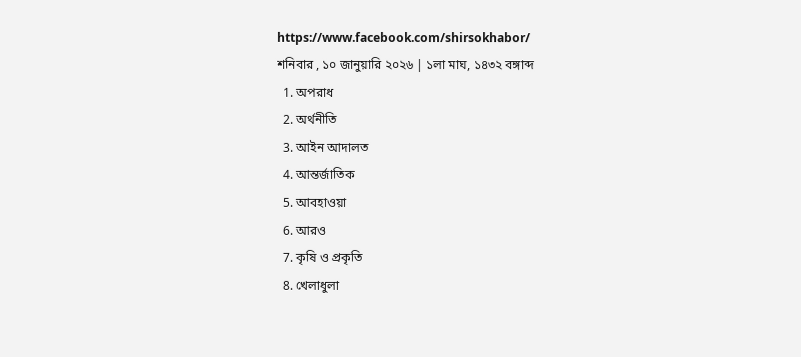https://www.facebook.com/shirsokhabor/
শনিবার , ১০ জানুয়ারি ২০২৬ | ১লা মাঘ, ১৪৩২ বঙ্গাব্দ
  1. অপরাধ
  2. অর্থনীতি
  3. আইন আদালত
  4. আন্তর্জাতিক
  5. আবহাওয়া
  6. আরও
  7. কৃষি ও প্রকৃতি
  8. খেলাধুলা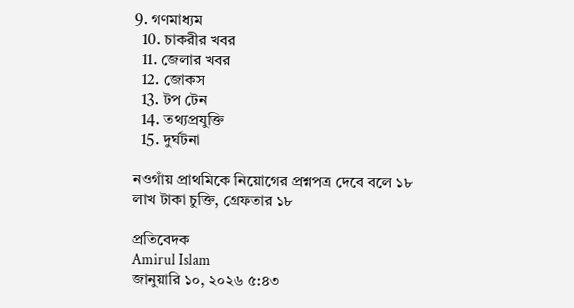9. গণমাধ্যম
  10. চাকরীর খবর
  11. জেলার খবর
  12. জোকস
  13. টপ টেন
  14. তথ্যপ্রযুক্তি
  15. দুর্ঘটনা

নওগাঁয় প্রাথমিকে নিয়োগের প্রশ্নপত্র দেবে বলে ১৮ লাখ টাকা চুক্তি, গ্রেফতার ১৮

প্রতিবেদক
Amirul Islam
জানুয়ারি ১০, ২০২৬ ৫:৪৩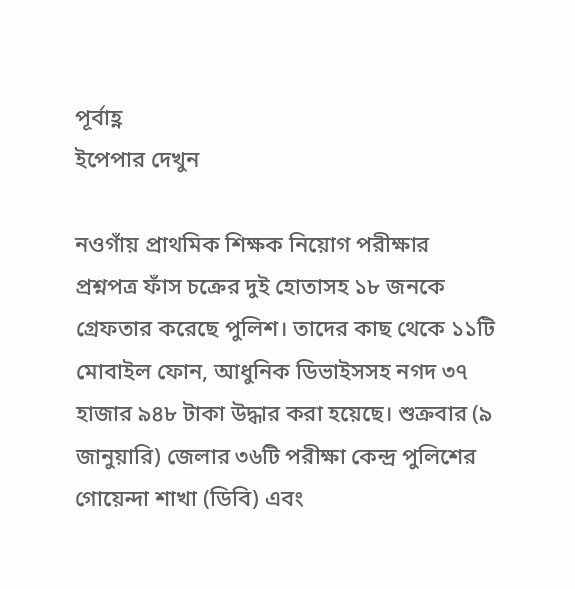পূর্বাহ্ণ
ইপেপার দেখুন

নওগাঁয় প্রাথমিক শিক্ষক নিয়োগ পরীক্ষার প্রশ্নপত্র ফাঁস চক্রের দুই হোতাসহ ১৮ জনকে গ্রেফতার করেছে পুলিশ। তাদের কাছ থেকে ১১টি মোবাইল ফোন, আধুনিক ডিভাইসসহ নগদ ৩৭ হাজার ৯৪৮ টাকা উদ্ধার করা হয়েছে। শুক্রবার (৯ জানুয়ারি) জেলার ৩৬টি পরীক্ষা কেন্দ্র পুলিশের গোয়েন্দা শাখা (ডিবি) এবং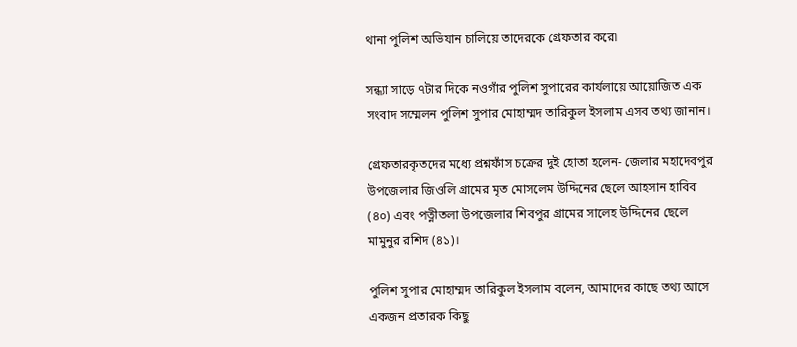থানা পুলিশ অভিযান চালিয়ে তাদেরকে গ্রেফতার করে৷

সন্ধ্যা সাড়ে ৭টার দিকে নওগাঁর পুলিশ সুপারের কার্যলায়ে আয়োজিত এক সংবাদ সম্মেলন পুলিশ সুপার মোহাম্মদ তারিকুল ইসলাম এসব তথ্য জানান।

গ্রেফতারকৃতদের মধ্যে প্রশ্নফাঁস চক্রের দুই হোতা হলেন- জেলার মহাদেবপুর উপজেলার জিওলি গ্রামের মৃত মোসলেম উদ্দিনের ছেলে আহসান হাবিব (৪০) এবং পত্নীতলা উপজেলার শিবপুর গ্রামের সালেহ উদ্দিনের ছেলে মামুনুর রশিদ (৪১)।

পুলিশ সুপার মোহাম্মদ তারিকুল ইসলাম বলেন, আমাদের কাছে তথ্য আসে একজন প্রতারক কিছু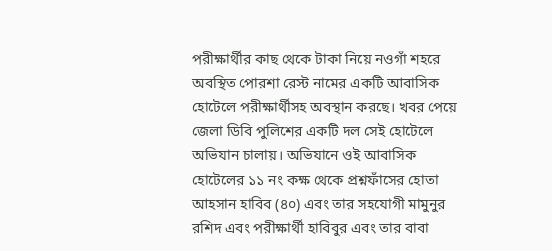পরীক্ষার্থীর কাছ থেকে টাকা নিয়ে নওগাঁ শহরে অবস্থিত পোরশা রেস্ট নামের একটি আবাসিক হোটেলে পরীক্ষার্থীসহ অবস্থান করছে। খবর পেয়ে জেলা ডিবি পুলিশের একটি দল সেই হোটেলে অভিযান চালায়। অভিযানে ওই আবাসিক হোটেলের ১১ নং কক্ষ থেকে প্রশ্নফাঁসের হোতা আহসান হাবিব (৪০) এবং তার সহযোগী মামুনুর রশিদ এবং পরীক্ষার্থী হাবিবুর এবং তার বাবা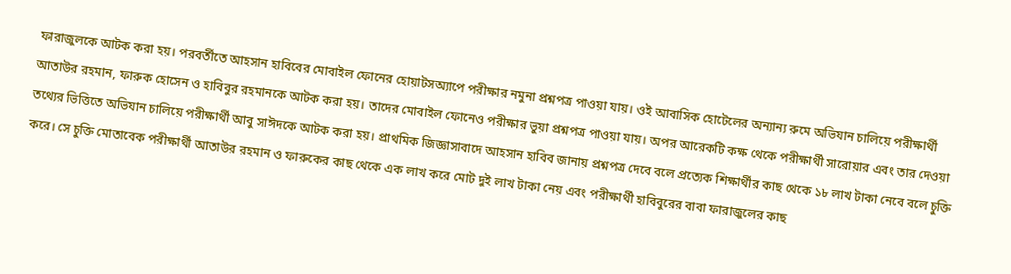ফারাজুলকে আটক করা হয়। পরবর্তীতে আহসান হাবিবের মোবাইল ফোনের হোয়াটসঅ্যাপে পরীক্ষার নমুনা প্রশ্নপত্র পাওয়া যায়। ওই আবাসিক হোটেলের অন্যান্য রুমে অভিযান চালিয়ে পরীক্ষার্থী আতাউর রহমান, ফারুক হোসেন ও হাবিবুর রহমানকে আটক করা হয়। তাদের মোবাইল ফোনেও পরীক্ষার ভুয়া প্রশ্নপত্র পাওয়া যায়। অপর আরেকটি কক্ষ থেকে পরীক্ষার্থী সারোয়ার এবং তার দেওয়া তথ্যের ভিত্তিতে অভিযান চালিয়ে পরীক্ষার্থী আবু সাঈদকে আটক করা হয়। প্রাথমিক জিজ্ঞাসাবাদে আহসান হাবিব জানায় প্রশ্নপত্র দেবে বলে প্রত্যেক শিক্ষার্থীর কাছ থেকে ১৮ লাখ টাকা নেবে বলে চুক্তি করে। সে চুক্তি মোতাবেক পরীক্ষার্থী আতাউর রহমান ও ফারুকের কাছ থেকে এক লাখ করে মোট দুই লাখ টাকা নেয় এবং পরীক্ষার্থী হাবিবুরের বাবা ফারাজুলের কাছ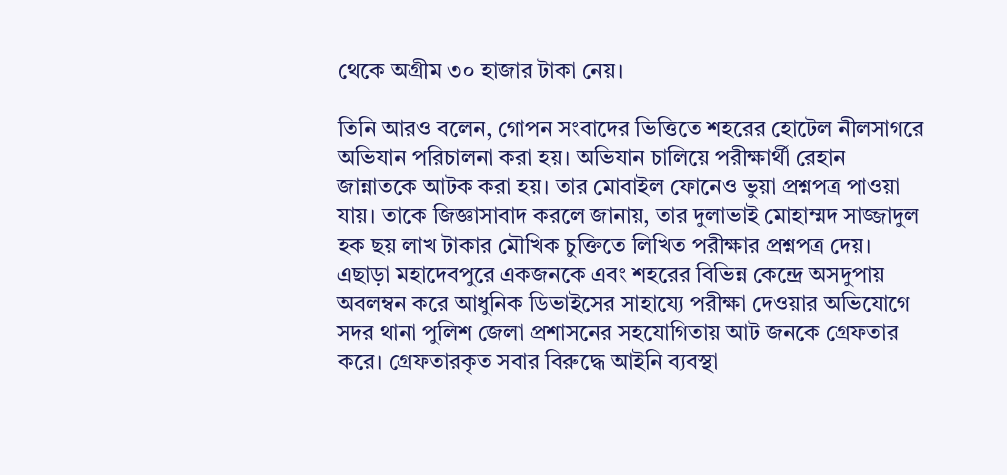থেকে অগ্রীম ৩০ হাজার টাকা নেয়।

তিনি আরও বলেন, গোপন সংবাদের ভিত্তিতে শহরের হোটেল নীলসাগরে অভিযান পরিচালনা করা হয়। অভিযান চালিয়ে পরীক্ষার্থী রেহান জান্নাতকে আটক করা হয়। তার মোবাইল ফোনেও ভুয়া প্রশ্নপত্র পাওয়া যায়। তাকে জিজ্ঞাসাবাদ করলে জানায়, তার দুলাভাই মোহাম্মদ সাজ্জাদুল হক ছয় লাখ টাকার মৌখিক চুক্তিতে লিখিত পরীক্ষার প্রশ্নপত্র দেয়। এছাড়া মহাদেবপুরে একজনকে এবং শহরের বিভিন্ন কেন্দ্রে অসদুপায় অবলম্বন করে আধুনিক ডিভাইসের সাহায্যে পরীক্ষা দেওয়ার অভিযোগে সদর থানা পুলিশ জেলা প্রশাসনের সহযোগিতায় আট জনকে গ্রেফতার করে। গ্রেফতারকৃত সবার বিরুদ্ধে আইনি ব্যবস্থা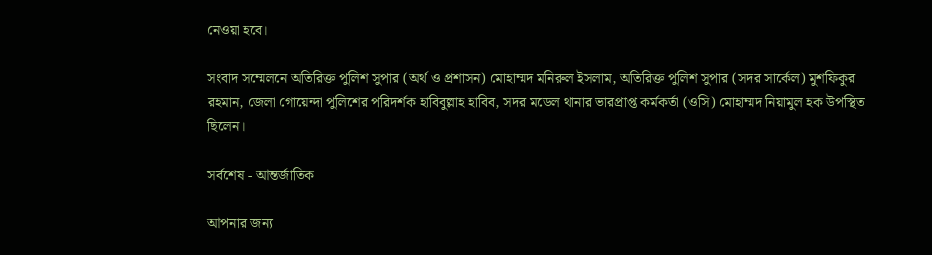নেওয়া হবে।

সংবাদ সম্মেলনে অতিরিক্ত পুলিশ সুপার (অর্থ ও প্রশাসন) মোহাম্মদ মনিরুল ইসলাম, অতিরিক্ত পুলিশ সুপার (সদর সার্কেল) মুশফিকুর রহমান, জেলা গোয়েন্দা পুলিশের পরিদর্শক হাবিবুল্লাহ হাবিব, সদর মডেল থানার ভারপ্রাপ্ত কর্মকর্তা (ওসি) মোহাম্মদ নিয়ামুল হক উপস্থিত ছিলেন।

সর্বশেষ - আন্তর্জাতিক

আপনার জন্য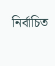নির্বাচিত